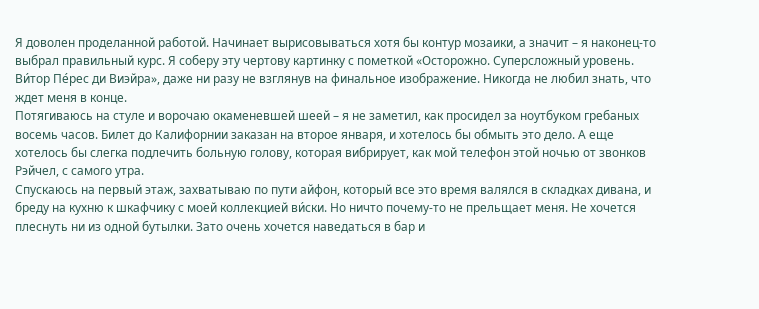Я доволен проделанной работой. Начинает вырисовываться хотя бы контур мозаики, а значит – я наконец-то выбрал правильный курс. Я соберу эту чертову картинку с пометкой «Осторожно. Суперсложный уровень. Ви́тор Пе́рес ди Виэйра», даже ни разу не взглянув на финальное изображение. Никогда не любил знать, что ждет меня в конце.
Потягиваюсь на стуле и ворочаю окаменевшей шеей – я не заметил, как просидел за ноутбуком гребаных восемь часов. Билет до Калифорнии заказан на второе января, и хотелось бы обмыть это дело. А еще хотелось бы слегка подлечить больную голову, которая вибрирует, как мой телефон этой ночью от звонков Рэйчел, с самого утра.
Спускаюсь на первый этаж, захватываю по пути айфон, который все это время валялся в складках дивана, и бреду на кухню к шкафчику с моей коллекцией ви́ски. Но ничто почему-то не прельщает меня. Не хочется плеснуть ни из одной бутылки. Зато очень хочется наведаться в бар и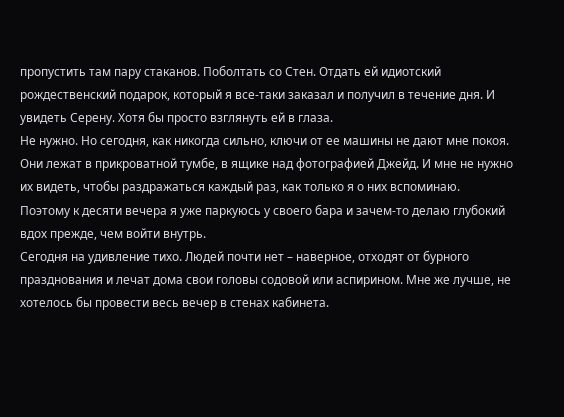пропустить там пару стаканов. Поболтать со Стен. Отдать ей идиотский рождественский подарок, который я все-таки заказал и получил в течение дня. И увидеть Серену. Хотя бы просто взглянуть ей в глаза.
Не нужно. Но сегодня, как никогда сильно, ключи от ее машины не дают мне покоя. Они лежат в прикроватной тумбе, в ящике над фотографией Джейд. И мне не нужно их видеть, чтобы раздражаться каждый раз, как только я о них вспоминаю.
Поэтому к десяти вечера я уже паркуюсь у своего бара и зачем-то делаю глубокий вдох прежде, чем войти внутрь.
Сегодня на удивление тихо. Людей почти нет – наверное, отходят от бурного празднования и лечат дома свои головы содовой или аспирином. Мне же лучше, не хотелось бы провести весь вечер в стенах кабинета.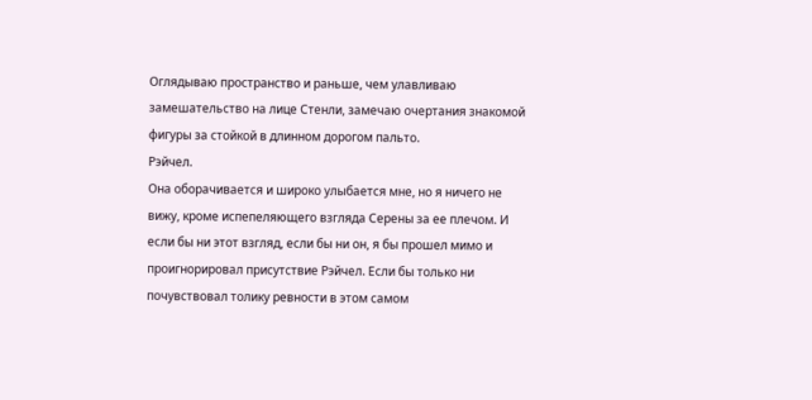Оглядываю пространство и раньше, чем улавливаю замешательство на лице Стенли, замечаю очертания знакомой фигуры за стойкой в длинном дорогом пальто.
Рэйчел.
Она оборачивается и широко улыбается мне, но я ничего не вижу, кроме испепеляющего взгляда Серены за ее плечом. И если бы ни этот взгляд, если бы ни он, я бы прошел мимо и проигнорировал присутствие Рэйчел. Если бы только ни почувствовал толику ревности в этом самом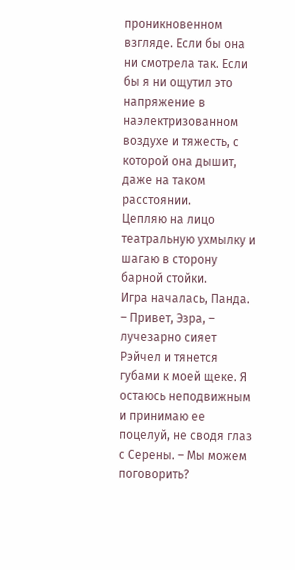проникновенном взгляде. Если бы она ни смотрела так. Если бы я ни ощутил это напряжение в наэлектризованном воздухе и тяжесть, с которой она дышит, даже на таком расстоянии.
Цепляю на лицо театральную ухмылку и шагаю в сторону барной стойки.
Игра началась, Панда.
– Привет, Эзра, – лучезарно сияет Рэйчел и тянется губами к моей щеке. Я остаюсь неподвижным и принимаю ее поцелуй, не сводя глаз с Серены. – Мы можем поговорить?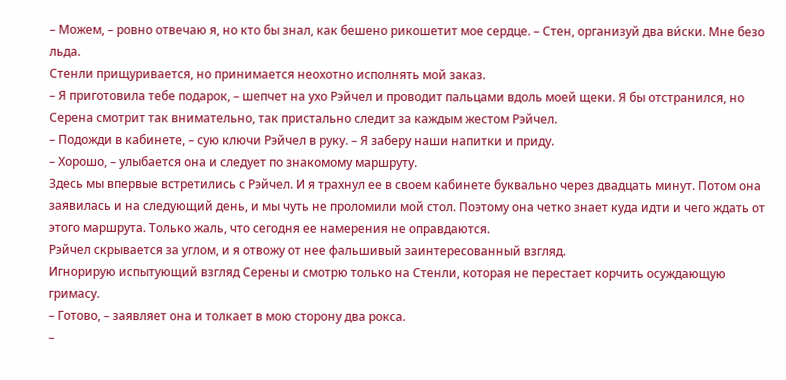– Можем, – ровно отвечаю я, но кто бы знал, как бешено рикошетит мое сердце. – Стен, организуй два ви́ски. Мне безо льда.
Стенли прищуривается, но принимается неохотно исполнять мой заказ.
– Я приготовила тебе подарок, – шепчет на ухо Рэйчел и проводит пальцами вдоль моей щеки. Я бы отстранился, но Серена смотрит так внимательно, так пристально следит за каждым жестом Рэйчел.
– Подожди в кабинете, – сую ключи Рэйчел в руку. – Я заберу наши напитки и приду.
– Хорошо, – улыбается она и следует по знакомому маршруту.
Здесь мы впервые встретились с Рэйчел. И я трахнул ее в своем кабинете буквально через двадцать минут. Потом она заявилась и на следующий день, и мы чуть не проломили мой стол. Поэтому она четко знает куда идти и чего ждать от этого маршрута. Только жаль, что сегодня ее намерения не оправдаются.
Рэйчел скрывается за углом, и я отвожу от нее фальшивый заинтересованный взгляд.
Игнорирую испытующий взгляд Серены и смотрю только на Стенли, которая не перестает корчить осуждающую гримасу.
– Готово, – заявляет она и толкает в мою сторону два рокса.
–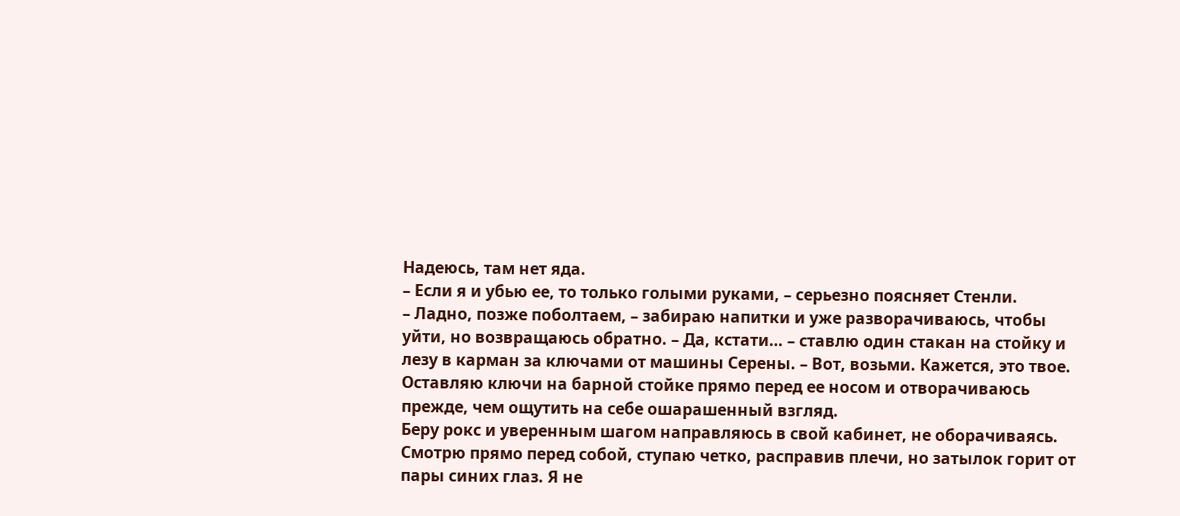Надеюсь, там нет яда.
– Если я и убью ее, то только голыми руками, – серьезно поясняет Стенли.
– Ладно, позже поболтаем, – забираю напитки и уже разворачиваюсь, чтобы уйти, но возвращаюсь обратно. – Да, кстати… – ставлю один стакан на стойку и лезу в карман за ключами от машины Серены. – Вот, возьми. Кажется, это твое.
Оставляю ключи на барной стойке прямо перед ее носом и отворачиваюсь прежде, чем ощутить на себе ошарашенный взгляд.
Беру рокс и уверенным шагом направляюсь в свой кабинет, не оборачиваясь.
Смотрю прямо перед собой, ступаю четко, расправив плечи, но затылок горит от пары синих глаз. Я не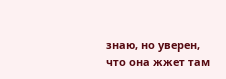знаю, но уверен, что она жжет там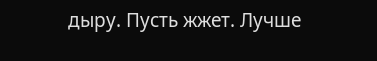дыру. Пусть жжет. Лучше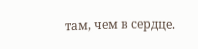там, чем в сердце.